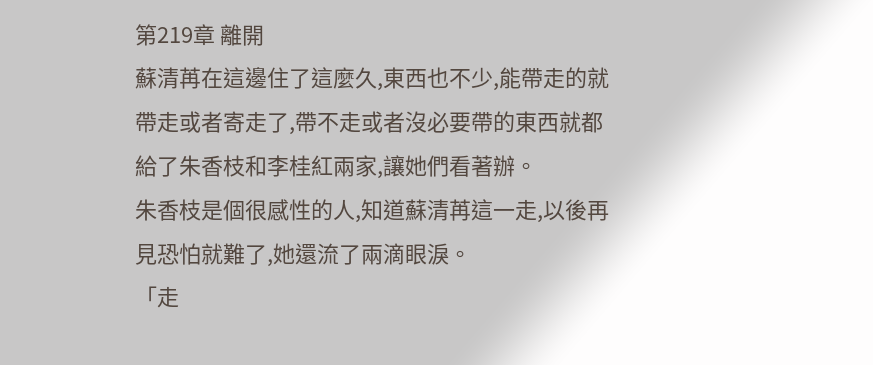第219章 離開
蘇清苒在這邊住了這麼久,東西也不少,能帶走的就帶走或者寄走了,帶不走或者沒必要帶的東西就都給了朱香枝和李桂紅兩家,讓她們看著辦。
朱香枝是個很感性的人,知道蘇清苒這一走,以後再見恐怕就難了,她還流了兩滴眼淚。
「走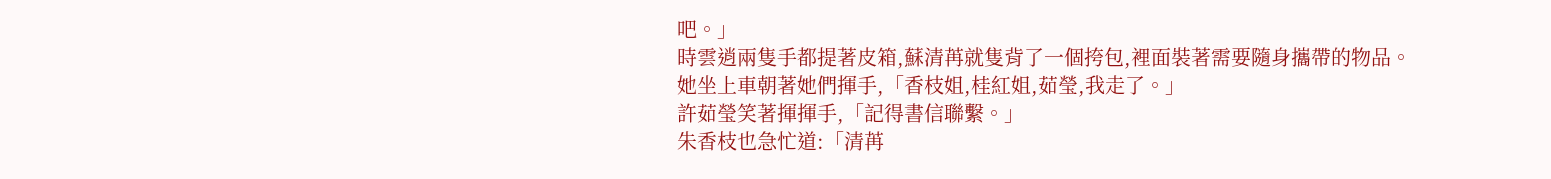吧。」
時雲逍兩隻手都提著皮箱,蘇清苒就隻背了一個挎包,裡面裝著需要隨身攜帶的物品。
她坐上車朝著她們揮手,「香枝姐,桂紅姐,茹瑩,我走了。」
許茹瑩笑著揮揮手,「記得書信聯繫。」
朱香枝也急忙道:「清苒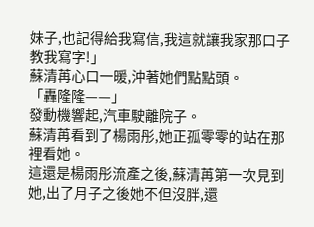妹子,也記得給我寫信,我這就讓我家那口子教我寫字!」
蘇清苒心口一暖,沖著她們點點頭。
「轟隆隆——」
發動機響起,汽車駛離院子。
蘇清苒看到了楊雨彤,她正孤零零的站在那裡看她。
這還是楊雨彤流產之後,蘇清苒第一次見到她,出了月子之後她不但沒胖,還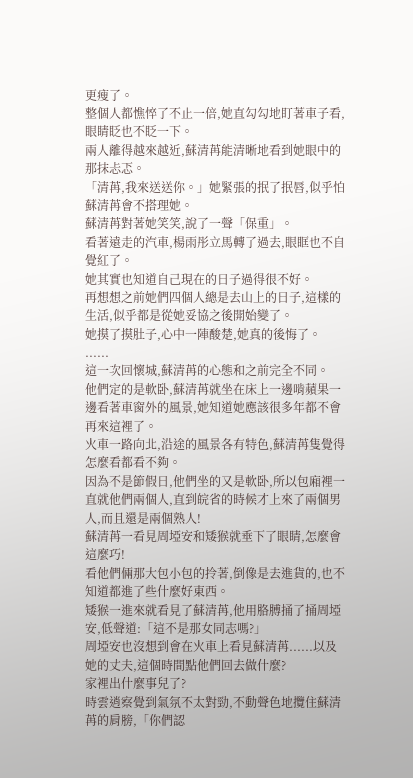更瘦了。
整個人都憔悴了不止一倍,她直勾勾地盯著車子看,眼睛眨也不眨一下。
兩人離得越來越近,蘇清苒能清晰地看到她眼中的那抹忐忑。
「清苒,我來送送你。」她緊張的抿了抿唇,似乎怕蘇清苒會不搭理她。
蘇清苒對著她笑笑,說了一聲「保重」。
看著遠走的汽車,楊雨彤立馬轉了過去,眼眶也不自覺紅了。
她其實也知道自己現在的日子過得很不好。
再想想之前她們四個人總是去山上的日子,這樣的生活,似乎都是從她妥協之後開始變了。
她摸了摸肚子,心中一陣酸楚,她真的後悔了。
......
這一次回懷城,蘇清苒的心態和之前完全不同。
他們定的是軟卧,蘇清苒就坐在床上一邊啃蘋果一邊看著車窗外的風景,她知道她應該很多年都不會再來這裡了。
火車一路向北,沿途的風景各有特色,蘇清苒隻覺得怎麼看都看不夠。
因為不是節假日,他們坐的又是軟卧,所以包廂裡一直就他們兩個人,直到皖省的時候才上來了兩個男人,而且還是兩個熟人!
蘇清苒一看見周埡安和矮猴就垂下了眼睛,怎麼會這麼巧!
看他們倆那大包小包的拎著,倒像是去進貨的,也不知道都進了些什麼好東西。
矮猴一進來就看見了蘇清苒,他用胳膊捅了捅周埡安,低聲道:「這不是那女同志嗎?」
周埡安也沒想到會在火車上看見蘇清苒......以及她的丈夫,這個時間點他們回去做什麼?
家裡出什麼事兒了?
時雲逍察覺到氣氛不太對勁,不動聲色地攬住蘇清苒的肩膀,「你們認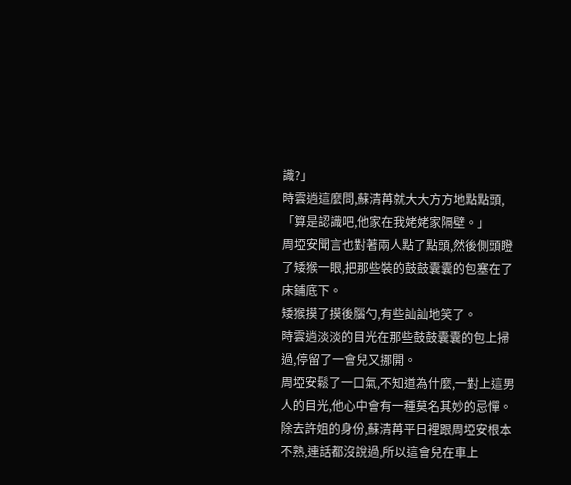識?」
時雲逍這麼問,蘇清苒就大大方方地點點頭,「算是認識吧,他家在我姥姥家隔壁。」
周埡安聞言也對著兩人點了點頭,然後側頭瞪了矮猴一眼,把那些裝的鼓鼓囊囊的包塞在了床鋪底下。
矮猴摸了摸後腦勺,有些訕訕地笑了。
時雲逍淡淡的目光在那些鼓鼓囊囊的包上掃過,停留了一會兒又挪開。
周埡安鬆了一口氣,不知道為什麼,一對上這男人的目光,他心中會有一種莫名其妙的忌憚。
除去許姐的身份,蘇清苒平日裡跟周埡安根本不熟,連話都沒說過,所以這會兒在車上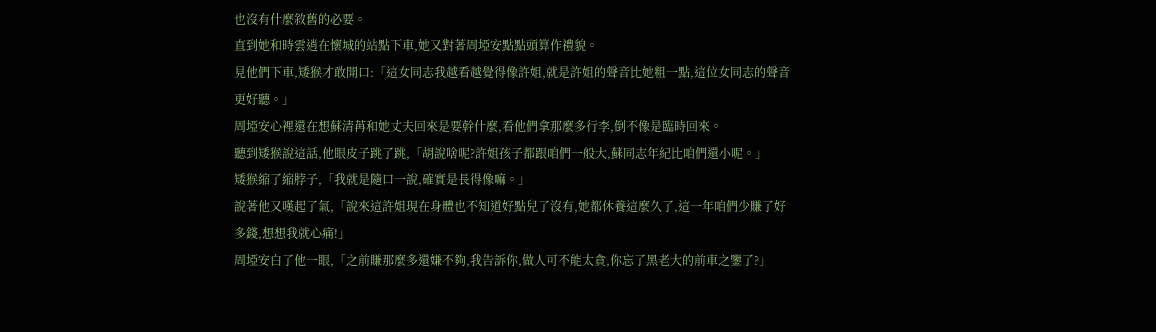也沒有什麼敘舊的必要。
直到她和時雲逍在懷城的站點下車,她又對著周埡安點點頭算作禮貌。
見他們下車,矮猴才敢開口:「這女同志我越看越覺得像許姐,就是許姐的聲音比她粗一點,這位女同志的聲音更好聽。」
周埡安心裡還在想蘇清苒和她丈夫回來是要幹什麼,看他們拿那麼多行李,倒不像是臨時回來。
聽到矮猴說這話,他眼皮子跳了跳,「胡說啥呢?許姐孩子都跟咱們一般大,蘇同志年紀比咱們還小呢。」
矮猴縮了縮脖子,「我就是隨口一說,確實是長得像嘛。」
說著他又嘆起了氣,「說來這許姐現在身體也不知道好點兒了沒有,她都休養這麼久了,這一年咱們少賺了好多錢,想想我就心痛!」
周埡安白了他一眼,「之前賺那麼多還嫌不夠,我告訴你,做人可不能太貪,你忘了黑老大的前車之鑒了?」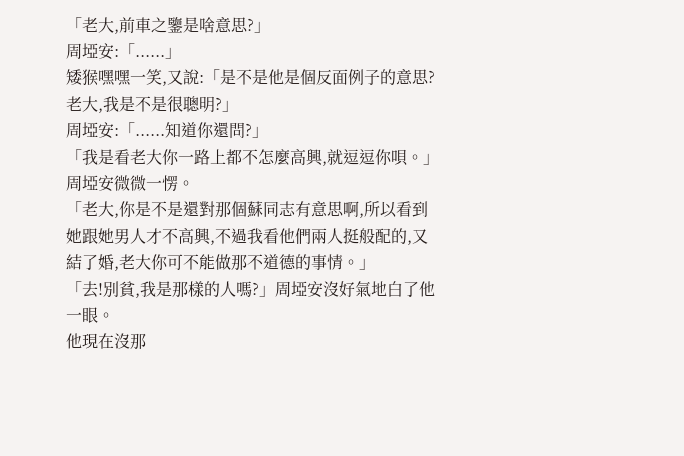「老大,前車之鑒是啥意思?」
周埡安:「......」
矮猴嘿嘿一笑,又說:「是不是他是個反面例子的意思?老大,我是不是很聰明?」
周埡安:「......知道你還問?」
「我是看老大你一路上都不怎麼高興,就逗逗你唄。」
周埡安微微一愣。
「老大,你是不是還對那個蘇同志有意思啊,所以看到她跟她男人才不高興,不過我看他們兩人挺般配的,又結了婚,老大你可不能做那不道德的事情。」
「去!別貧,我是那樣的人嗎?」周埡安沒好氣地白了他一眼。
他現在沒那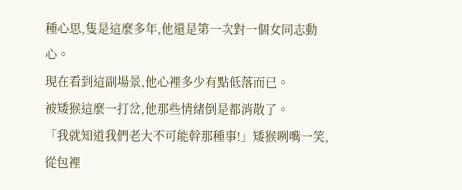種心思,隻是這麼多年,他還是第一次對一個女同志動心。
現在看到這副場景,他心裡多少有點低落而已。
被矮猴這麼一打岔,他那些情緒倒是都消散了。
「我就知道我們老大不可能幹那種事!」矮猴咧嘴一笑,從包裡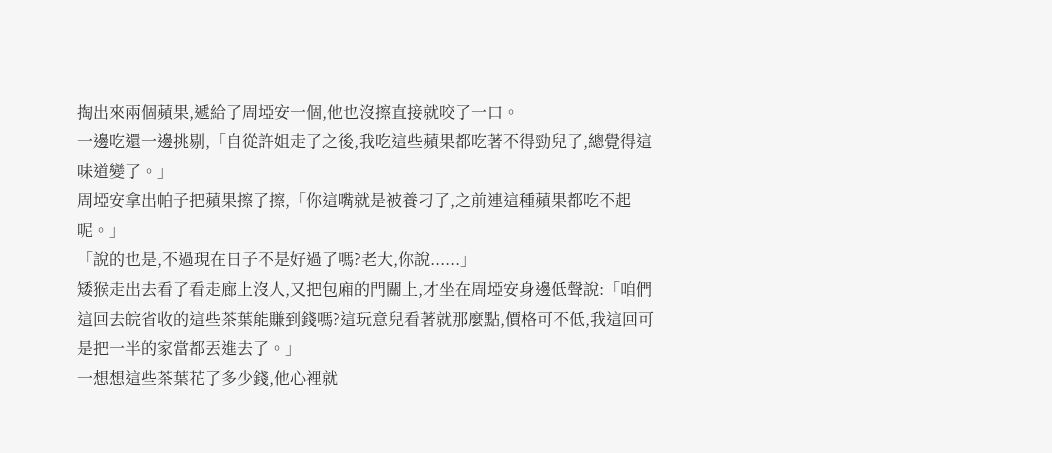掏出來兩個蘋果,遞給了周埡安一個,他也沒擦直接就咬了一口。
一邊吃還一邊挑剔,「自從許姐走了之後,我吃這些蘋果都吃著不得勁兒了,總覺得這味道變了。」
周埡安拿出帕子把蘋果擦了擦,「你這嘴就是被養刁了,之前連這種蘋果都吃不起呢。」
「說的也是,不過現在日子不是好過了嗎?老大,你說......」
矮猴走出去看了看走廊上沒人,又把包廂的門關上,才坐在周埡安身邊低聲說:「咱們這回去皖省收的這些茶葉能賺到錢嗎?這玩意兒看著就那麼點,價格可不低,我這回可是把一半的家當都丟進去了。」
一想想這些茶葉花了多少錢,他心裡就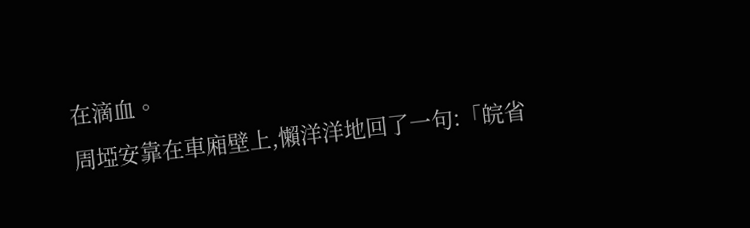在滴血。
周埡安靠在車廂壁上,懶洋洋地回了一句:「皖省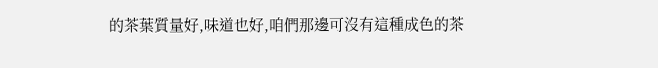的茶葉質量好,味道也好,咱們那邊可沒有這種成色的茶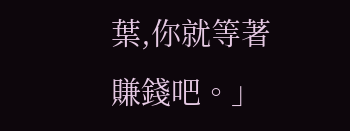葉,你就等著賺錢吧。」